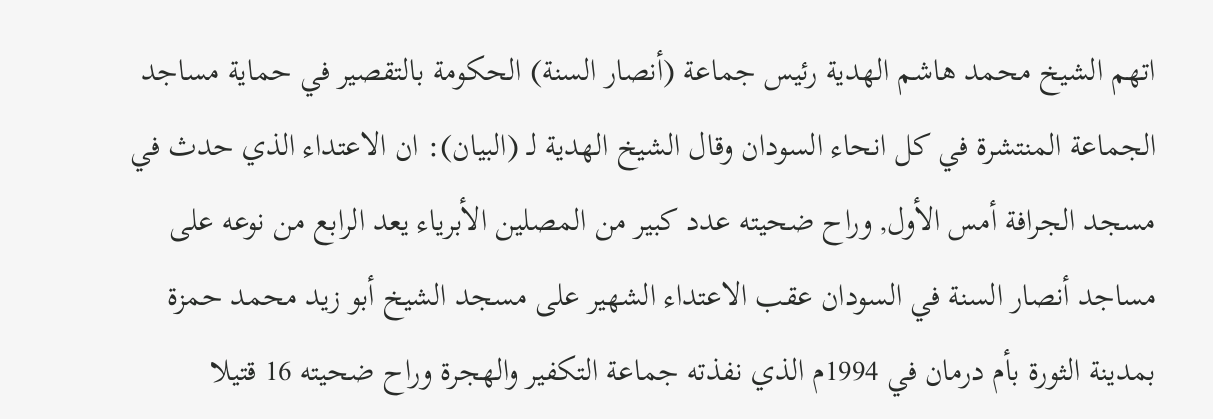اتهم الشيخ محمد هاشم الهدية رئيس جماعة (أنصار السنة) الحكومة بالتقصير في حماية مساجد الجماعة المنتشرة في كل انحاء السودان وقال الشيخ الهدية لـ (البيان): ان الاعتداء الذي حدث في مسجد الجرافة أمس الأول, وراح ضحيته عدد كبير من المصلين الأبرياء يعد الرابع من نوعه على مساجد أنصار السنة في السودان عقب الاعتداء الشهير على مسجد الشيخ أبو زيد محمد حمزة بمدينة الثورة بأم درمان في 1994م الذي نفذته جماعة التكفير والهجرة وراح ضحيته 16 قتيلا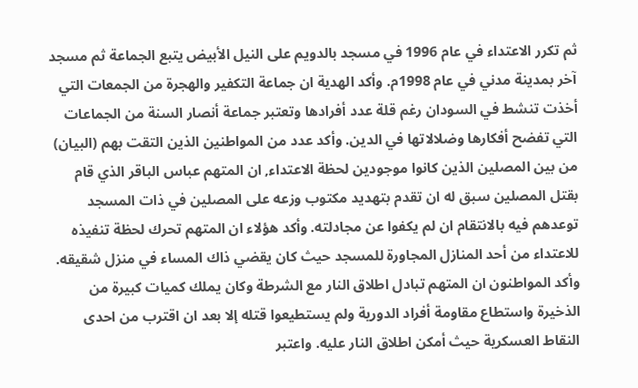ثم تكرر الاعتداء في عام 1996 في مسجد بالدويم على النيل الأبيض يتبع الجماعة ثم مسجد آخر بمدينة مدني في عام 1998م. وأكد الهدية ان جماعة التكفير والهجرة من الجمعات التي أخذت تنشط في السودان رغم قلة عدد أفرادها وتعتبر جماعة أنصار السنة من الجماعات التي تفضح أفكارها وضلالاتها في الدين. وأكد عدد من المواطنين الذين التقت بهم (البيان) من بين المصلين الذين كانوا موجودين لحظة الاعتداء, ان المتهم عباس الباقر الذي قام بقتل المصلين سبق له ان تقدم بتهديد مكتوب وزعه على المصلين في ذات المسجد توعدهم فيه بالانتقام ان لم يكفوا عن مجادلته. وأكد هؤلاء ان المتهم تحرك لحظة تنفيذه للاعتداء من أحد المنازل المجاورة للمسجد حيث كان يقضي ذاك المساء في منزل شقيقه. وأكد المواطنون ان المتهم تبادل اطلاق النار مع الشرطة وكان يملك كميات كبيرة من الذخيرة واستطاع مقاومة أفراد الدورية ولم يستطيعوا قتله إلا بعد ان اقترب من احدى النقاط العسكرية حيث أمكن اطلاق النار عليه. واعتبر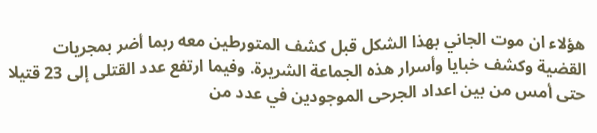هؤلاء ان موت الجاني بهذا الشكل قبل كشف المتورطين معه ربما أضر بمجريات القضية وكشف خبايا وأسرار هذه الجماعة الشريرة. وفيما ارتفع عدد القتلى إلى 23 قتيلا حتى أمس من بين اعداد الجرحى الموجودين في عدد من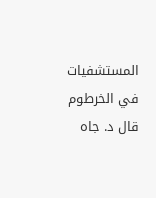المستشفيات في الخرطوم قال د. جاه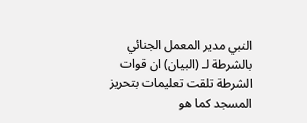النبي مدير المعمل الجنائي بالشرطة لـ (البيان) ان قوات الشرطة تلقت تعليمات بتحريز المسجد كما هو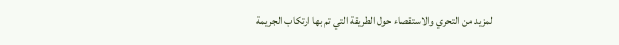لمزيد من التحري والاستقصاء حول الطريقة التي تم بها ارتكاب الجريمة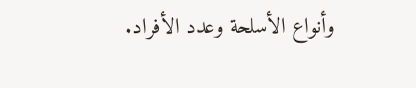وأنواع الأسلحة وعدد الأفراد.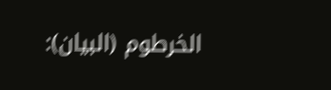الخرطوم (البيان):